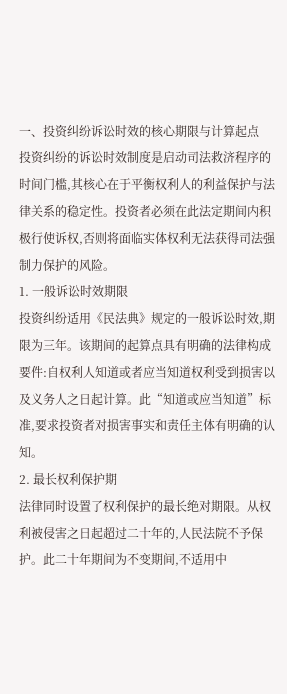一、投资纠纷诉讼时效的核心期限与计算起点
投资纠纷的诉讼时效制度是启动司法救济程序的时间门槛,其核心在于平衡权利人的利益保护与法律关系的稳定性。投资者必须在此法定期间内积极行使诉权,否则将面临实体权利无法获得司法强制力保护的风险。
1. 一般诉讼时效期限
投资纠纷适用《民法典》规定的一般诉讼时效,期限为三年。该期间的起算点具有明确的法律构成要件:自权利人知道或者应当知道权利受到损害以及义务人之日起计算。此“知道或应当知道”标准,要求投资者对损害事实和责任主体有明确的认知。
2. 最长权利保护期
法律同时设置了权利保护的最长绝对期限。从权利被侵害之日起超过二十年的,人民法院不予保护。此二十年期间为不变期间,不适用中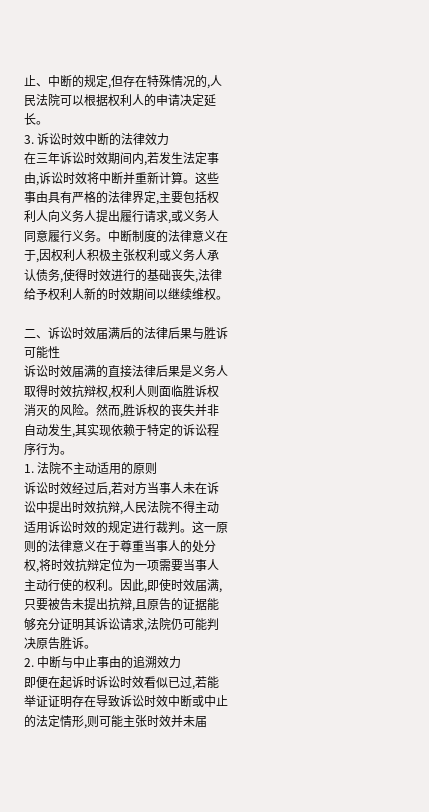止、中断的规定,但存在特殊情况的,人民法院可以根据权利人的申请决定延长。
3. 诉讼时效中断的法律效力
在三年诉讼时效期间内,若发生法定事由,诉讼时效将中断并重新计算。这些事由具有严格的法律界定,主要包括权利人向义务人提出履行请求,或义务人同意履行义务。中断制度的法律意义在于,因权利人积极主张权利或义务人承认债务,使得时效进行的基础丧失,法律给予权利人新的时效期间以继续维权。

二、诉讼时效届满后的法律后果与胜诉可能性
诉讼时效届满的直接法律后果是义务人取得时效抗辩权,权利人则面临胜诉权消灭的风险。然而,胜诉权的丧失并非自动发生,其实现依赖于特定的诉讼程序行为。
1. 法院不主动适用的原则
诉讼时效经过后,若对方当事人未在诉讼中提出时效抗辩,人民法院不得主动适用诉讼时效的规定进行裁判。这一原则的法律意义在于尊重当事人的处分权,将时效抗辩定位为一项需要当事人主动行使的权利。因此,即使时效届满,只要被告未提出抗辩,且原告的证据能够充分证明其诉讼请求,法院仍可能判决原告胜诉。
2. 中断与中止事由的追溯效力
即便在起诉时诉讼时效看似已过,若能举证证明存在导致诉讼时效中断或中止的法定情形,则可能主张时效并未届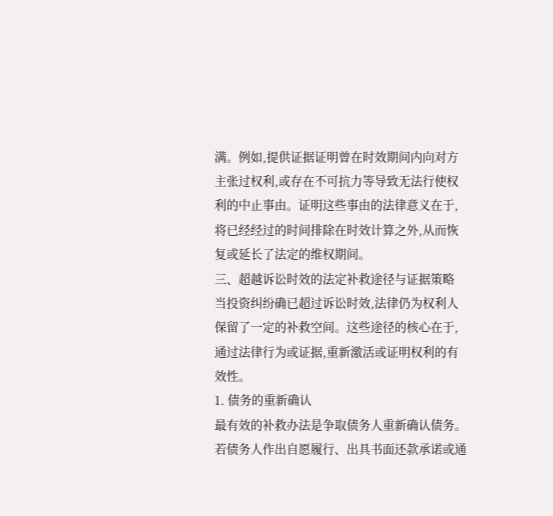满。例如,提供证据证明曾在时效期间内向对方主张过权利,或存在不可抗力等导致无法行使权利的中止事由。证明这些事由的法律意义在于,将已经经过的时间排除在时效计算之外,从而恢复或延长了法定的维权期间。
三、超越诉讼时效的法定补救途径与证据策略
当投资纠纷确已超过诉讼时效,法律仍为权利人保留了一定的补救空间。这些途径的核心在于,通过法律行为或证据,重新激活或证明权利的有效性。
1. 债务的重新确认
最有效的补救办法是争取债务人重新确认债务。若债务人作出自愿履行、出具书面还款承诺或通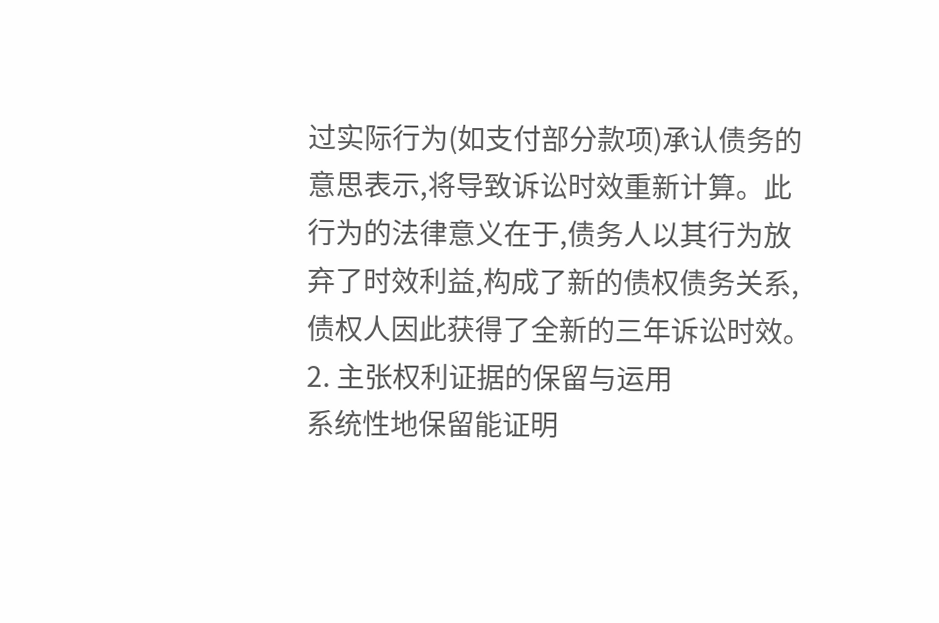过实际行为(如支付部分款项)承认债务的意思表示,将导致诉讼时效重新计算。此行为的法律意义在于,债务人以其行为放弃了时效利益,构成了新的债权债务关系,债权人因此获得了全新的三年诉讼时效。
2. 主张权利证据的保留与运用
系统性地保留能证明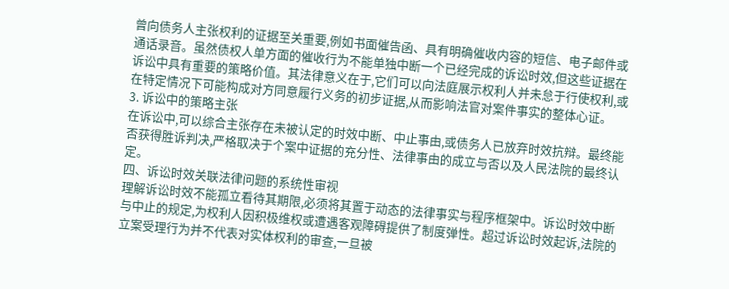曾向债务人主张权利的证据至关重要,例如书面催告函、具有明确催收内容的短信、电子邮件或通话录音。虽然债权人单方面的催收行为不能单独中断一个已经完成的诉讼时效,但这些证据在诉讼中具有重要的策略价值。其法律意义在于,它们可以向法庭展示权利人并未怠于行使权利,或在特定情况下可能构成对方同意履行义务的初步证据,从而影响法官对案件事实的整体心证。
3. 诉讼中的策略主张
在诉讼中,可以综合主张存在未被认定的时效中断、中止事由,或债务人已放弃时效抗辩。最终能否获得胜诉判决,严格取决于个案中证据的充分性、法律事由的成立与否以及人民法院的最终认定。
四、诉讼时效关联法律问题的系统性审视
理解诉讼时效不能孤立看待其期限,必须将其置于动态的法律事实与程序框架中。诉讼时效中断与中止的规定,为权利人因积极维权或遭遇客观障碍提供了制度弹性。超过诉讼时效起诉,法院的立案受理行为并不代表对实体权利的审查,一旦被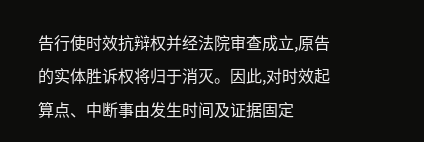告行使时效抗辩权并经法院审查成立,原告的实体胜诉权将归于消灭。因此,对时效起算点、中断事由发生时间及证据固定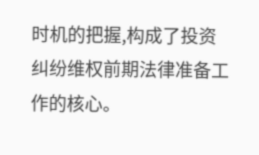时机的把握,构成了投资纠纷维权前期法律准备工作的核心。